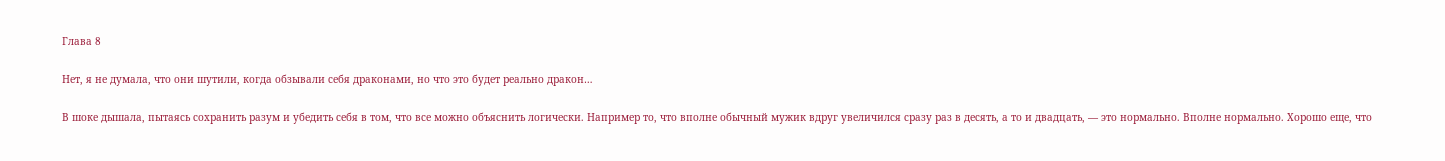Глава 8

Нет, я не думала, что они шутили, когда обзывали себя драконами, но что это будет реально дракон…

В шоке дышала, пытаясь сохранить разум и убедить себя в том, что все можно объяснить логически. Например то, что вполне обычный мужик вдруг увеличился сразу раз в десять, а то и двадцать, — это нормально. Вполне нормально. Хорошо еще, что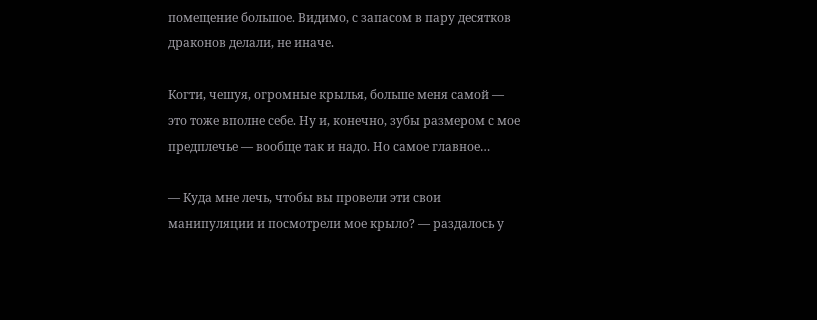помещение большое. Видимо, с запасом в пару десятков драконов делали, не иначе.

Когти, чешуя, огромные крылья, больше меня самой — это тоже вполне себе. Ну и, конечно, зубы размером с мое предплечье — вообще так и надо. Но самое главное…

— Куда мне лечь, чтобы вы провели эти свои манипуляции и посмотрели мое крыло? — раздалось у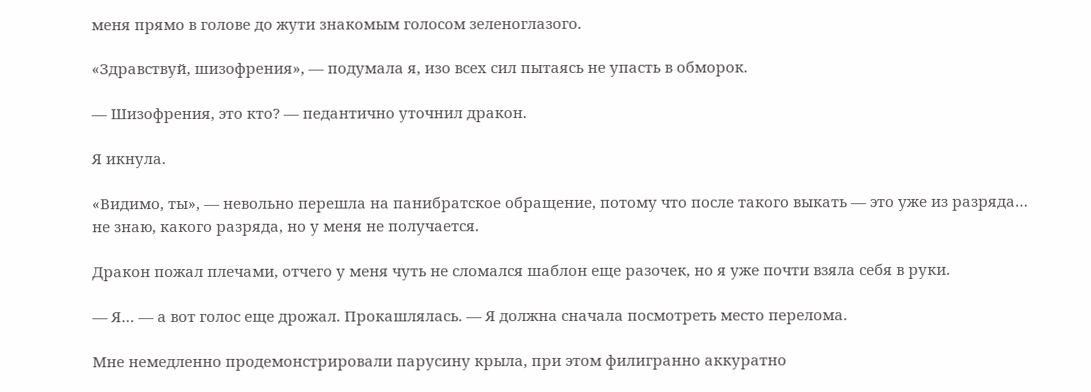меня прямо в голове до жути знакомым голосом зеленоглазого.

«Здравствуй, шизофрения», — подумала я, изо всех сил пытаясь не упасть в обморок.

— Шизофрения, это кто? — педантично уточнил дракон.

Я икнула.

«Видимо, ты», — невольно перешла на панибратское обращение, потому что после такого выкать — это уже из разряда… не знаю, какого разряда, но у меня не получается.

Дракон пожал плечами, отчего у меня чуть не сломался шаблон еще разочек, но я уже почти взяла себя в руки.

— Я… — а вот голос еще дрожал. Прокашлялась. — Я должна сначала посмотреть место перелома.

Мне немедленно продемонстрировали парусину крыла, при этом филигранно аккуратно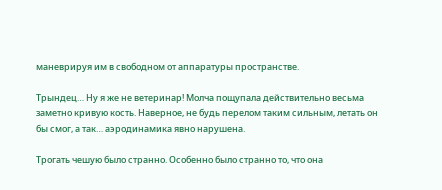маневрируя им в свободном от аппаратуры пространстве.

Трындец… Ну я же не ветеринар! Молча пощупала действительно весьма заметно кривую кость. Наверное, не будь перелом таким сильным, летать он бы смог, а так… аэродинамика явно нарушена.

Трогать чешую было странно. Особенно было странно то, что она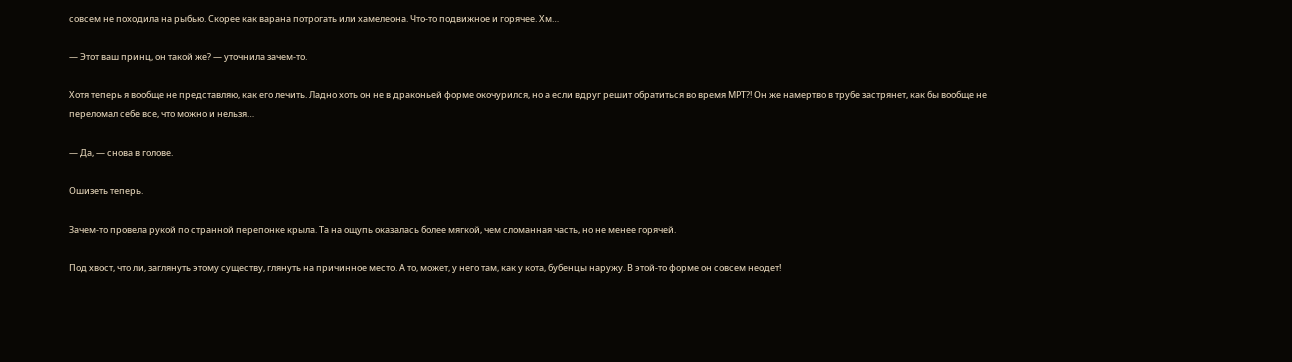совсем не походила на рыбью. Скорее как варана потрогать или хамелеона. Что-то подвижное и горячее. Хм…

— Этот ваш принц, он такой же? — уточнила зачем-то.

Хотя теперь я вообще не представляю, как его лечить. Ладно хоть он не в драконьей форме окочурился, но а если вдруг решит обратиться во время МРТ?! Он же намертво в трубе застрянет, как бы вообще не переломал себе все, что можно и нельзя…

— Да, — снова в голове.

Ошизеть теперь.

Зачем-то провела рукой по странной перепонке крыла. Та на ощупь оказалась более мягкой, чем сломанная часть, но не менее горячей.

Под хвост, что ли, заглянуть этому существу, глянуть на причинное место. А то, может, у него там, как у кота, бубенцы наружу. В этой-то форме он совсем неодет!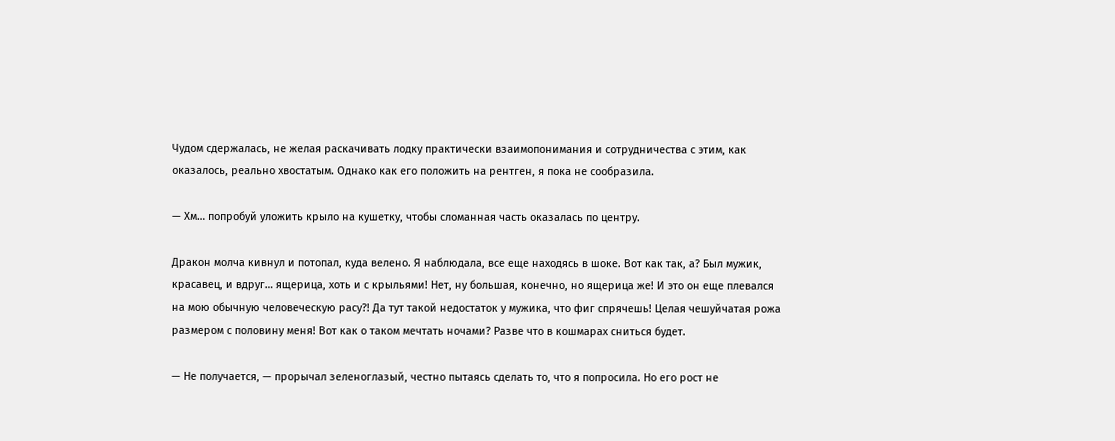Чудом сдержалась, не желая раскачивать лодку практически взаимопонимания и сотрудничества с этим, как оказалось, реально хвостатым. Однако как его положить на рентген, я пока не сообразила.

— Хм… попробуй уложить крыло на кушетку, чтобы сломанная часть оказалась по центру.

Дракон молча кивнул и потопал, куда велено. Я наблюдала, все еще находясь в шоке. Вот как так, а? Был мужик, красавец, и вдруг… ящерица, хоть и с крыльями! Нет, ну большая, конечно, но ящерица же! И это он еще плевался на мою обычную человеческую расу?! Да тут такой недостаток у мужика, что фиг спрячешь! Целая чешуйчатая рожа размером с половину меня! Вот как о таком мечтать ночами? Разве что в кошмарах сниться будет.

— Не получается, — прорычал зеленоглазый, честно пытаясь сделать то, что я попросила. Но его рост не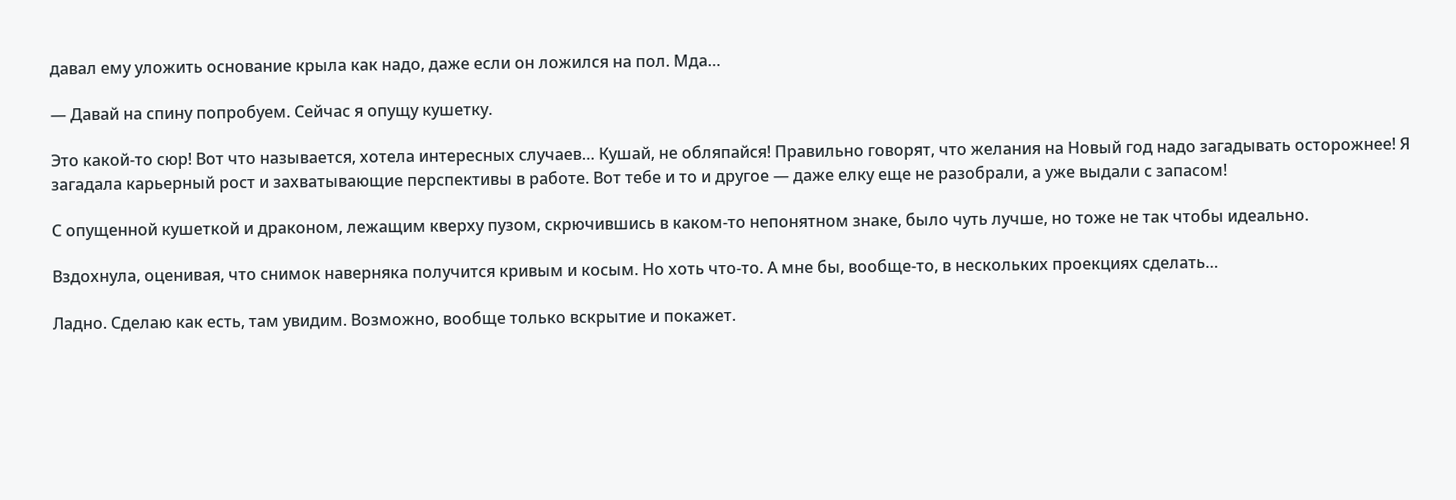давал ему уложить основание крыла как надо, даже если он ложился на пол. Мда…

— Давай на спину попробуем. Сейчас я опущу кушетку.

Это какой-то сюр! Вот что называется, хотела интересных случаев… Кушай, не обляпайся! Правильно говорят, что желания на Новый год надо загадывать осторожнее! Я загадала карьерный рост и захватывающие перспективы в работе. Вот тебе и то и другое — даже елку еще не разобрали, а уже выдали с запасом!

С опущенной кушеткой и драконом, лежащим кверху пузом, скрючившись в каком-то непонятном знаке, было чуть лучше, но тоже не так чтобы идеально.

Вздохнула, оценивая, что снимок наверняка получится кривым и косым. Но хоть что-то. А мне бы, вообще-то, в нескольких проекциях сделать…

Ладно. Сделаю как есть, там увидим. Возможно, вообще только вскрытие и покажет.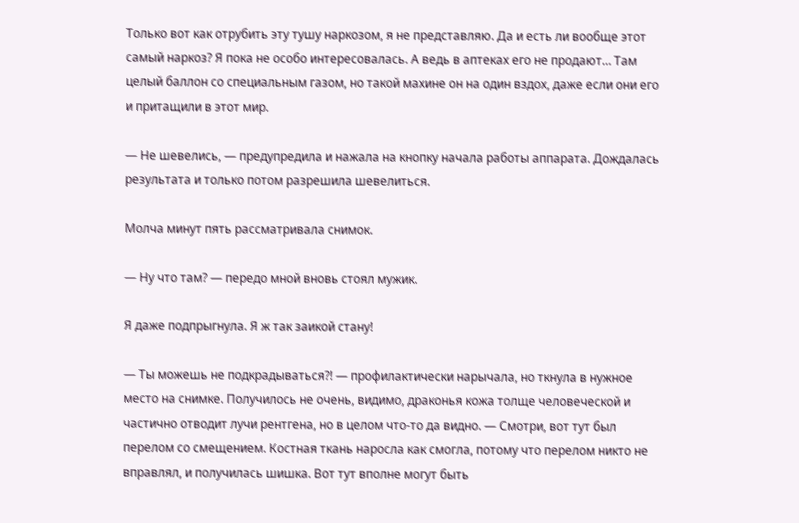Только вот как отрубить эту тушу наркозом, я не представляю. Да и есть ли вообще этот самый наркоз? Я пока не особо интересовалась. А ведь в аптеках его не продают… Там целый баллон со специальным газом, но такой махине он на один вздох, даже если они его и притащили в этот мир.

— Не шевелись, — предупредила и нажала на кнопку начала работы аппарата. Дождалась результата и только потом разрешила шевелиться.

Молча минут пять рассматривала снимок.

— Ну что там? — передо мной вновь стоял мужик.

Я даже подпрыгнула. Я ж так заикой стану!

— Ты можешь не подкрадываться?! — профилактически нарычала, но ткнула в нужное место на снимке. Получилось не очень, видимо, драконья кожа толще человеческой и частично отводит лучи рентгена, но в целом что-то да видно. — Смотри, вот тут был перелом со смещением. Костная ткань наросла как смогла, потому что перелом никто не вправлял, и получилась шишка. Вот тут вполне могут быть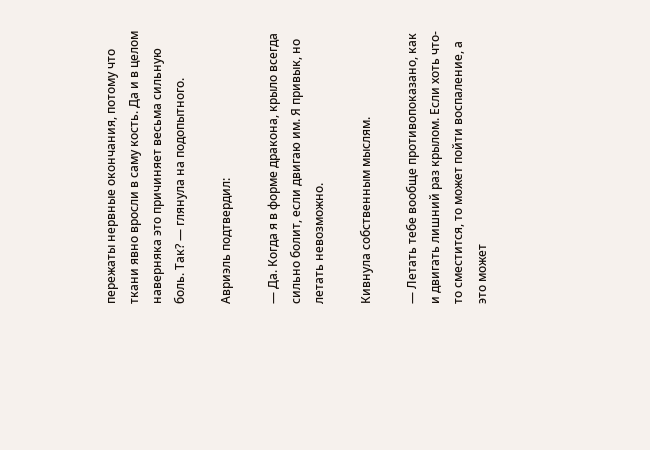пережаты нервные окончания, потому что ткани явно вросли в саму кость. Да и в целом наверняка это причиняет весьма сильную боль. Так? — глянула на подопытного.

Авриэль подтвердил:

— Да. Когда я в форме дракона, крыло всегда сильно болит, если двигаю им. Я привык, но летать невозможно.

Кивнула собственным мыслям.

— Летать тебе вообще противопоказано, как и двигать лишний раз крылом. Если хоть что-то сместится, то может пойти воспаление, а это может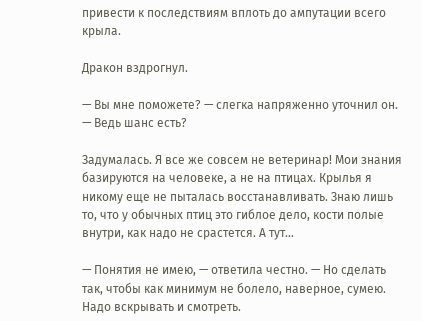привести к последствиям вплоть до ампутации всего крыла.

Дракон вздрогнул.

— Вы мне поможете? — слегка напряженно уточнил он. — Ведь шанс есть?

Задумалась. Я все же совсем не ветеринар! Мои знания базируются на человеке, а не на птицах. Крылья я никому еще не пыталась восстанавливать. Знаю лишь то, что у обычных птиц это гиблое дело, кости полые внутри, как надо не срастется. А тут…

— Понятия не имею, — ответила честно. — Но сделать так, чтобы как минимум не болело, наверное, сумею. Надо вскрывать и смотреть.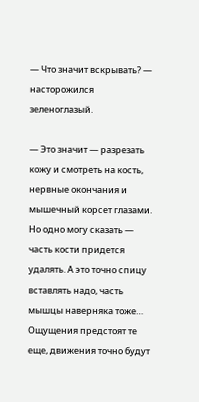— Что значит вскрывать? — насторожился зеленоглазый.

— Это значит — разрезать кожу и смотреть на кость, нервные окончания и мышечный корсет глазами. Но одно могу сказать — часть кости придется удалять. А это точно спицу вставлять надо, часть мышцы наверняка тоже… Ощущения предстоят те еще, движения точно будут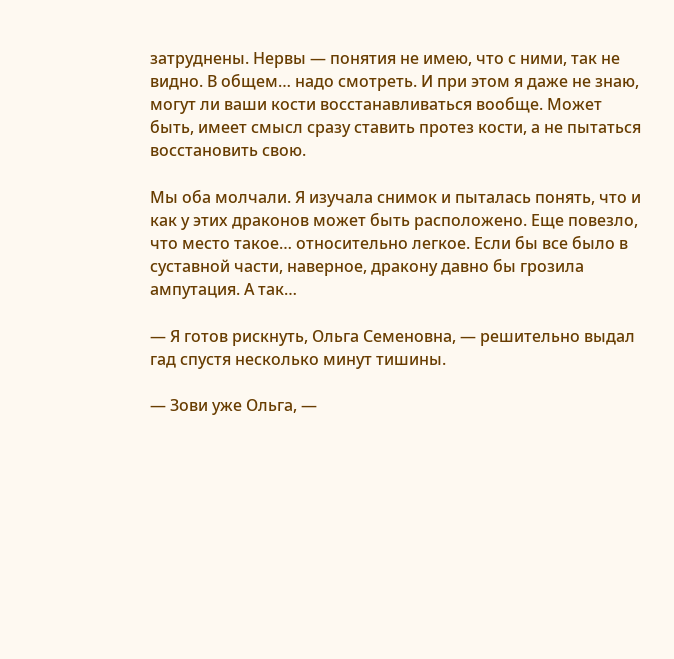затруднены. Нервы — понятия не имею, что с ними, так не видно. В общем… надо смотреть. И при этом я даже не знаю, могут ли ваши кости восстанавливаться вообще. Может быть, имеет смысл сразу ставить протез кости, а не пытаться восстановить свою.

Мы оба молчали. Я изучала снимок и пыталась понять, что и как у этих драконов может быть расположено. Еще повезло, что место такое… относительно легкое. Если бы все было в суставной части, наверное, дракону давно бы грозила ампутация. А так…

— Я готов рискнуть, Ольга Семеновна, — решительно выдал гад спустя несколько минут тишины.

— Зови уже Ольга, —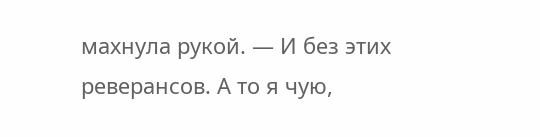махнула рукой. — И без этих реверансов. А то я чую,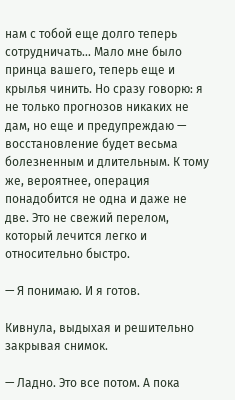нам с тобой еще долго теперь сотрудничать… Мало мне было принца вашего, теперь еще и крылья чинить. Но сразу говорю: я не только прогнозов никаких не дам, но еще и предупреждаю — восстановление будет весьма болезненным и длительным. К тому же, вероятнее, операция понадобится не одна и даже не две. Это не свежий перелом, который лечится легко и относительно быстро.

— Я понимаю. И я готов.

Кивнула, выдыхая и решительно закрывая снимок.

— Ладно. Это все потом. А пока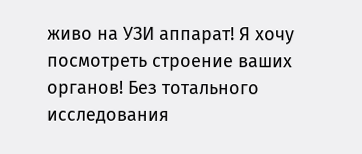живо на УЗИ аппарат! Я хочу посмотреть строение ваших органов! Без тотального исследования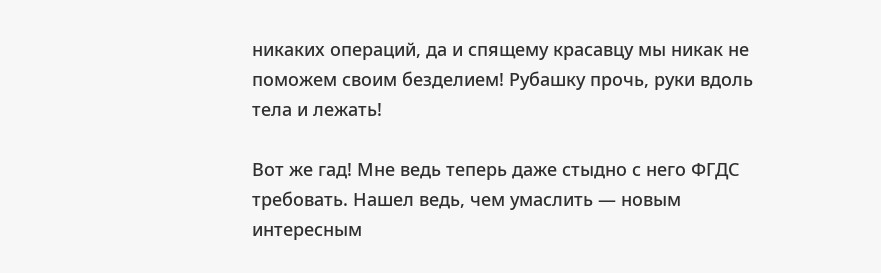никаких операций, да и спящему красавцу мы никак не поможем своим безделием! Рубашку прочь, руки вдоль тела и лежать!

Вот же гад! Мне ведь теперь даже стыдно с него ФГДС требовать. Нашел ведь, чем умаслить — новым интересным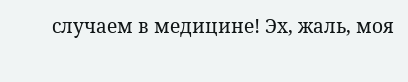случаем в медицине! Эх, жаль, моя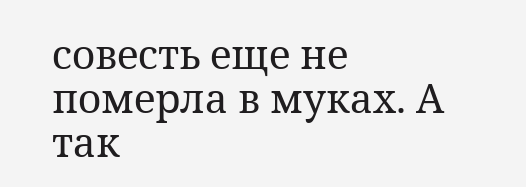совесть еще не померла в муках. А так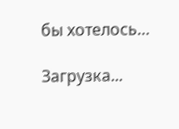бы хотелось…

Загрузка...